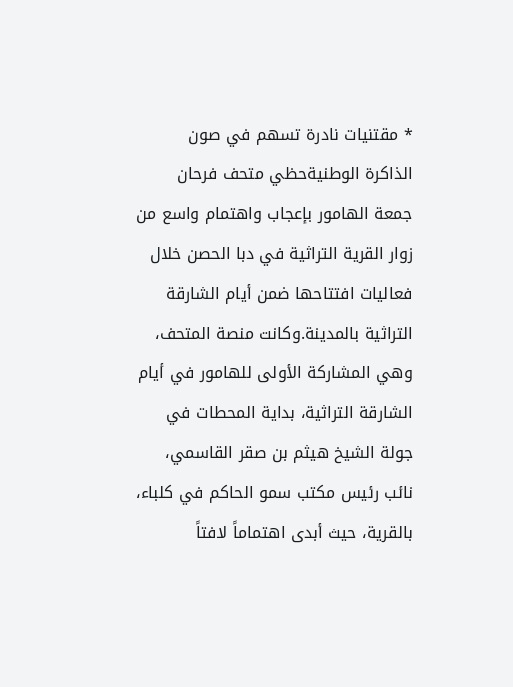* مقتنيات نادرة تسهم في صون الذاكرة الوطنيةحظي متحف فرحان جمعة الهامور بإعجاب واهتمام واسع من زوار القرية التراثية في دبا الحصن خلال فعاليات افتتاحها ضمن أيام الشارقة التراثية بالمدينة.وكانت منصة المتحف، وهي المشاركة الأولى للهامور في أيام الشارقة التراثية، بداية المحطات في جولة الشيخ هيثم بن صقر القاسمي، نائب رئيس مكتب سمو الحاكم في كلباء، بالقرية، حيث أبدى اهتماماً لافتاً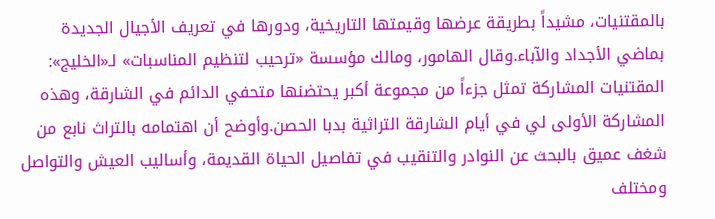بالمقتنيات، مشيداً بطريقة عرضها وقيمتها التاريخية، ودورها في تعريف الأجيال الجديدة بماضي الأجداد والآباء.وقال الهامور، ومالك مؤسسة «ترحيب لتنظيم المناسبات» لـ«الخليج»: المقتنيات المشاركة تمثل جزءاً من مجموعة أكبر يحتضنها متحفي الدائم في الشارقة، وهذه المشاركة الأولى لي في أيام الشارقة التراثية بدبا الحصن.وأوضح أن اهتمامه بالتراث نابع من شغف عميق بالبحث عن النوادر والتنقيب في تفاصيل الحياة القديمة، وأساليب العيش والتواصل ومختلف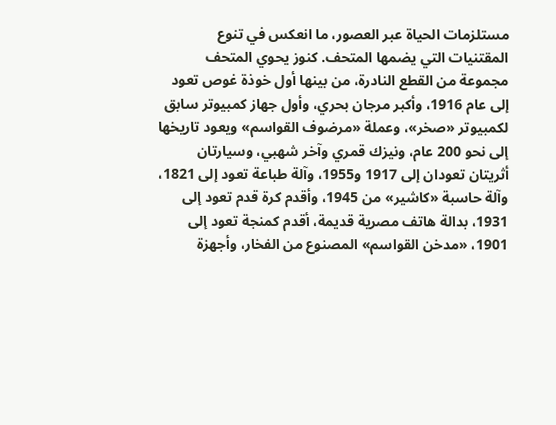مستلزمات الحياة عبر العصور، ما انعكس في تنوع المقتنيات التي يضمها المتحف. كنوز يحوي المتحف مجموعة من القطع النادرة، من بينها أول خوذة غوص تعود إلى عام 1916، وأكبر مرجان بحري، وأول جهاز كمبيوتر سابق لكمبيوتر «صخر»، وعملة «مرضوف القواسم» ويعود تاريخها إلى نحو 200 عام، ونيزك قمري وآخر شهبي، وسيارتان أثريتان تعودان إلى 1917 و1955، وآلة طباعة تعود إلى 1821، وآلة حاسبة «كاشير» من 1945، وأقدم كرة قدم تعود إلى 1931، بدالة هاتف مصرية قديمة، أقدم كمنجة تعود إلى 1901، «مدخن القواسم» المصنوع من الفخار، وأجهزة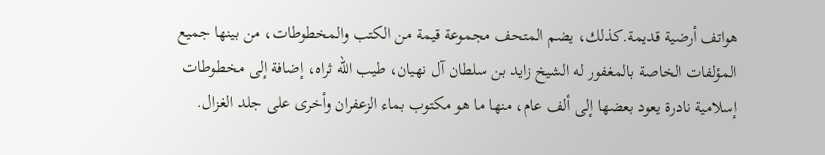هواتف أرضية قديمة.كذلك، يضم المتحف مجموعة قيمة من الكتب والمخطوطات، من بينها جميع المؤلفات الخاصة بالمغفور له الشيخ زايد بن سلطان آل نهيان، طيب الله ثراه، إضافة إلى مخطوطات إسلامية نادرة يعود بعضها إلى ألف عام، منها ما هو مكتوب بماء الزعفران وأخرى على جلد الغزال.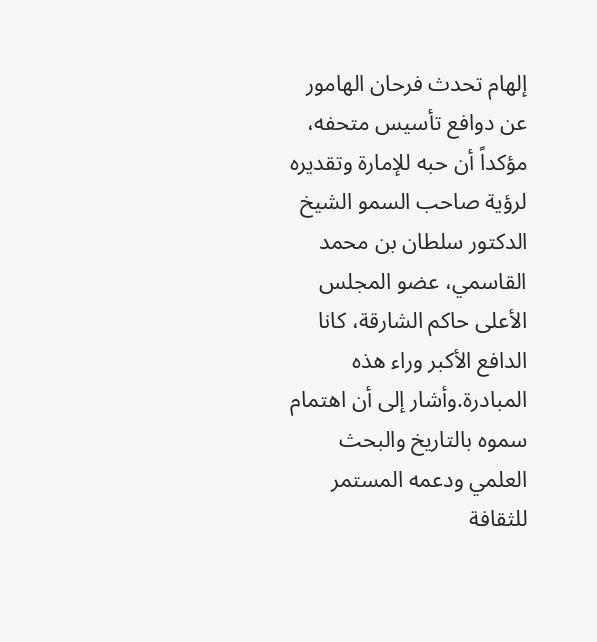إلهام تحدث فرحان الهامور عن دوافع تأسيس متحفه، مؤكداً أن حبه للإمارة وتقديره لرؤية صاحب السمو الشيخ الدكتور سلطان بن محمد القاسمي، عضو المجلس الأعلى حاكم الشارقة، كانا الدافع الأكبر وراء هذه المبادرة.وأشار إلى أن اهتمام سموه بالتاريخ والبحث العلمي ودعمه المستمر للثقافة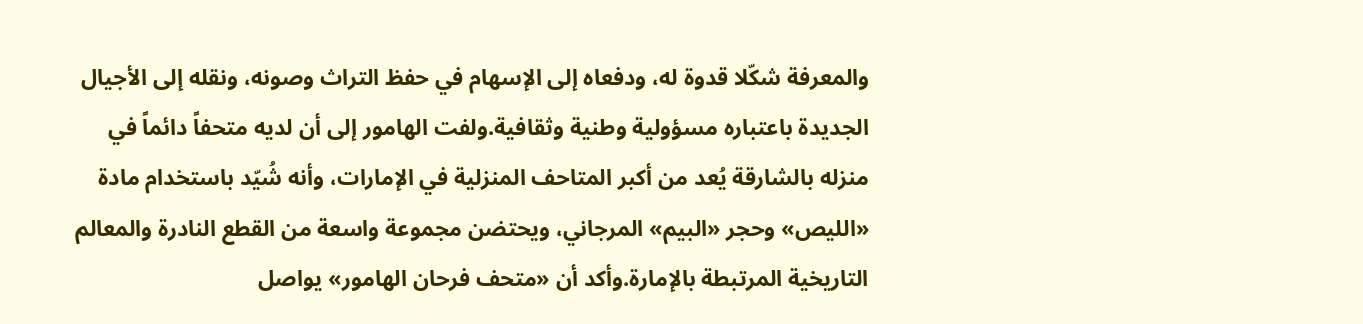والمعرفة شكّلا قدوة له، ودفعاه إلى الإسهام في حفظ التراث وصونه، ونقله إلى الأجيال الجديدة باعتباره مسؤولية وطنية وثقافية.ولفت الهامور إلى أن لديه متحفاً دائماً في منزله بالشارقة يُعد من أكبر المتاحف المنزلية في الإمارات، وأنه شُيّد باستخدام مادة «الليص» وحجر «البيم» المرجاني، ويحتضن مجموعة واسعة من القطع النادرة والمعالم التاريخية المرتبطة بالإمارة.وأكد أن «متحف فرحان الهامور» يواصل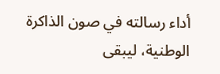أداء رسالته في صون الذاكرة الوطنية، ليبقى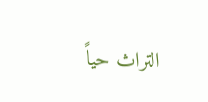التراث حياً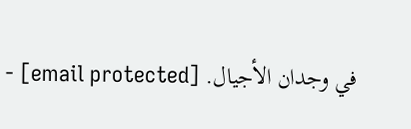في وجدان الأجيال. [email protected] -